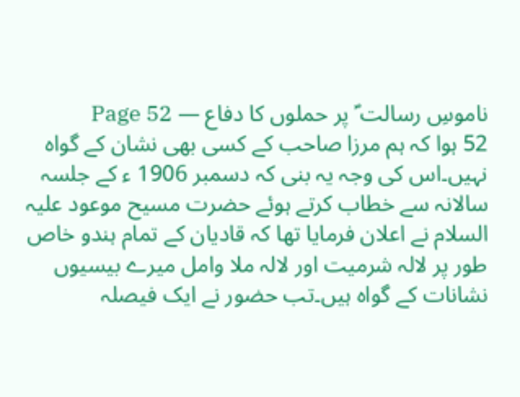ناموسِ رسالت ؐ پر حملوں کا دفاع — Page 52
52 ہوا کہ ہم مرزا صاحب کے کسی بھی نشان کے گواہ نہیں۔اس کی وجہ یہ بنی کہ دسمبر 1906 ء کے جلسہ سالانہ سے خطاب کرتے ہوئے حضرت مسیح موعود علیہ السلام نے اعلان فرمایا تھا کہ قادیان کے تمام ہندو خاص طور پر لالہ شرمیت اور لالہ ملا وامل میرے بیسیوں نشانات کے گواہ ہیں۔تب حضور نے ایک فیصلہ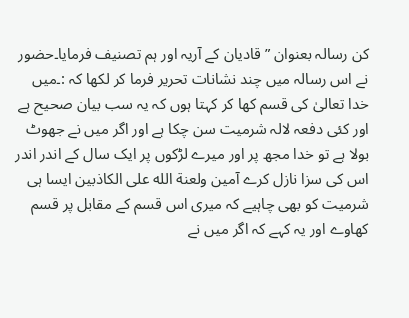کن رسالہ بعنوان ” قادیان کے آریہ اور ہم تصنیف فرمایا۔حضور نے اس رسالہ میں چند نشانات تحریر فرما کر لکھا کہ :۔میں خدا تعالیٰ کی قسم کھا کر کہتا ہوں کہ یہ سب بیان صحیح ہے اور کئی دفعہ لالہ شرمیت سن چکا ہے اور اگر میں نے جھوٹ بولا ہے تو خدا مجھ پر اور میرے لڑکوں پر ایک سال کے اندر اندر اس کی سزا نازل کرے آمین ولعنة الله على الكاذبين ایسا ہی شرمیت کو بھی چاہیے کہ میری اس قسم کے مقابل پر قسم کھاوے اور یہ کہے کہ اگر میں نے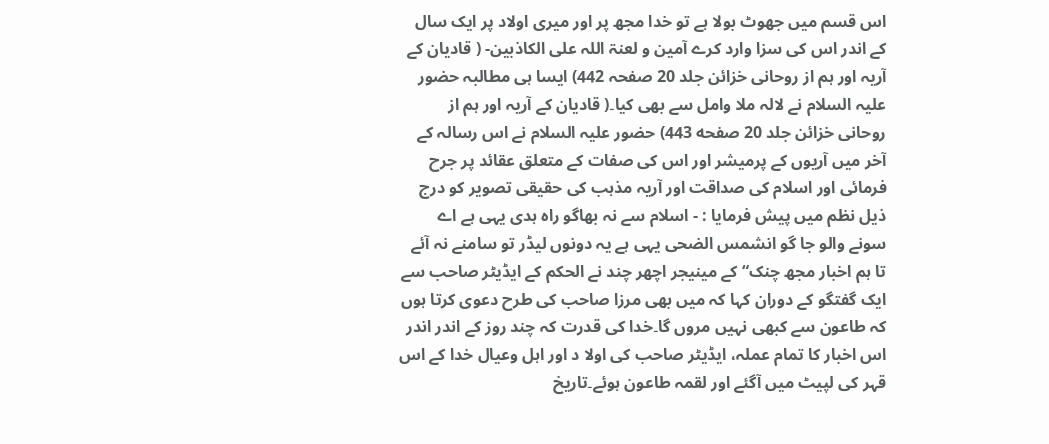اس قسم میں جھوٹ بولا ہے تو خدا مجھ پر اور میری اولاد پر ایک سال کے اندر اس کی سزا وارد کرے آمین و لعنۃ اللہ علی الكاذبين- ( قادیان کے آریہ اور ہم از روحانی خزائن جلد 20 صفحہ 442) ایسا ہی مطالبہ حضور علیہ السلام نے لالہ ملا وامل سے بھی کیا۔( قادیان کے آریہ اور ہم از روحانی خزائن جلد 20 صفحه 443) حضور علیہ السلام نے اس رسالہ کے آخر میں آریوں کے پرمیشر اور اس کی صفات کے متعلق عقائد پر جرح فرمائی اور اسلام کی صداقت اور آریہ مذہب کی حقیقی تصویر کو درج ذیل نظم میں پیش فرمایا : - اسلام سے نہ بھاگو راہ ہدی یہی ہے اے سونے والو جا گو انشمس الضحی یہی ہے یہ دونوں لیڈر تو سامنے نہ آئے تا ہم اخبار مجھ چنک“ کے مینیجر اچھر چند نے الحکم کے ایڈیٹر صاحب سے ایک گفتگو کے دوران کہا کہ میں بھی مرزا صاحب کی طرح دعوی کرتا ہوں کہ طاعون سے کبھی نہیں مروں گا۔خدا کی قدرت کہ چند روز کے اندر اندر اس اخبار کا تمام عملہ، ایڈیٹر صاحب کی اولا د اور اہل وعیال خدا کے اس قہر کی لپیٹ میں آگئے اور لقمہ طاعون ہوئے۔تاریخ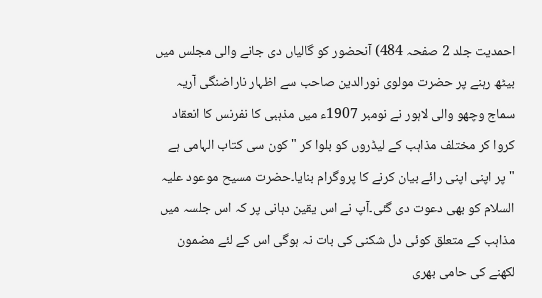احمدیت جلد 2 صفحہ 484) آنحضور کو گالیاں دی جانے والی مجلس میں بیٹھ رہنے پر حضرت مولوی نورالدین صاحب سے اظہار ناراضنگی آریہ سماج وچھو والی لاہور نے نومبر 1907ء میں مذہبی کا نفرنس کا انعقاد کروا کر مختلف مذاہب کے لیڈروں کو بلوا کر " کون سی کتاب الہامی ہے "پر اپنی اپنی رائے بیان کرنے کا پروگرام بنایا۔حضرت مسیح موعود علیہ السلام کو بھی دعوت دی گئی۔آپ نے اس یقین دہانی پر کہ اس جلسہ میں مذاہب کے متعلق کوئی دل شکنی کی بات نہ ہوگی اس کے لئے مضمون لکھنے کی حامی بھری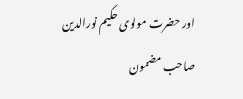اور حضرت مولوی حکیم نورالدین صاحب مضمون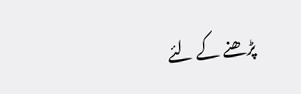پڑھنے کے لئے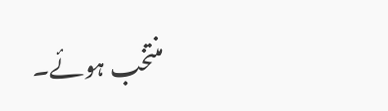منتخب ہوئے۔